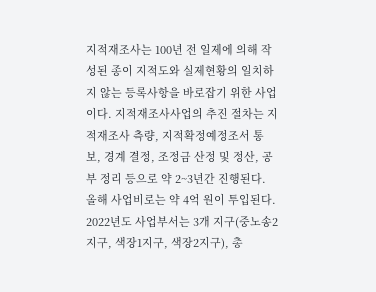지적재조사는 100년 전 일제에 의해 작성된 종이 지적도와 실제현황의 일치하지 않는 등록사항을 바로잡기 위한 사업이다. 지적재조사사업의 추진 절차는 지적재조사 측량, 지적확정예정조서 통보, 경계 결정, 조정금 산정 및 정산, 공부 정리 등으로 약 2~3년간 진행된다. 올해 사업비로는 약 4억 원이 투입된다.
2022년도 사업부서는 3개 지구(중노송2지구, 색장1지구, 색장2지구), 총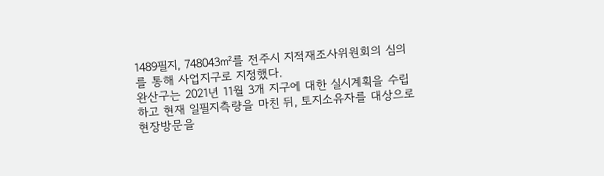1489필지, 748043㎡를 전주시 지적재조사위원회의 심의를 통해 사업지구로 지정했다.
완산구는 2021년 11월 3개 지구에 대한 실시계획을 수립하고 현재 일필지측량을 마친 뒤, 토지소유자를 대상으로 현장방문을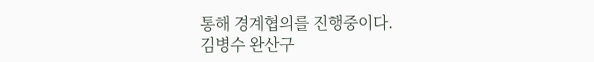통해 경계협의를 진행중이다.
김병수 완산구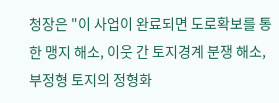청장은 "이 사업이 완료되면 도로확보를 통한 맹지 해소, 이웃 간 토지경계 분쟁 해소, 부정형 토지의 정형화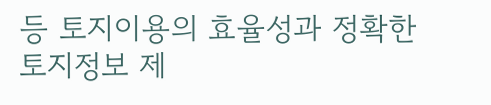등 토지이용의 효율성과 정확한 토지정보 제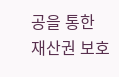공을 통한 재산권 보호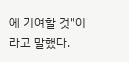에 기여할 것"이라고 말했다.